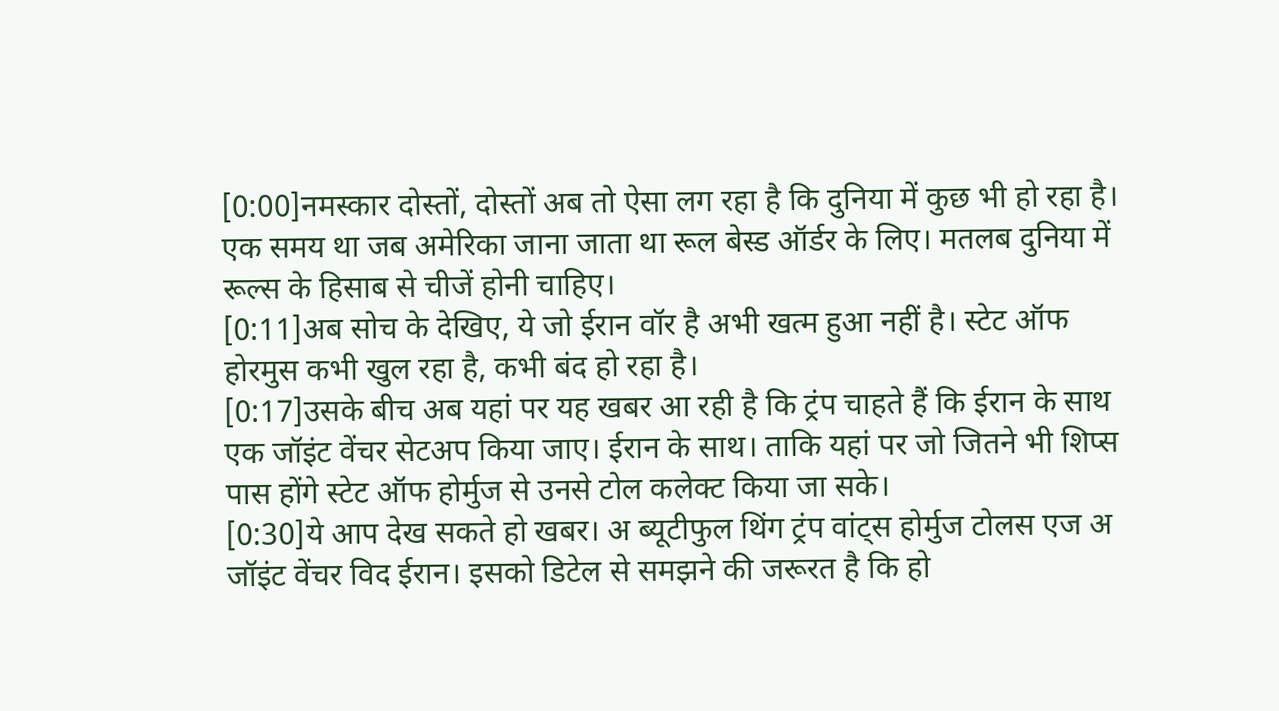[0:00]नमस्कार दोस्तों, दोस्तों अब तो ऐसा लग रहा है कि दुनिया में कुछ भी हो रहा है। एक समय था जब अमेरिका जाना जाता था रूल बेस्ड ऑर्डर के लिए। मतलब दुनिया में रूल्स के हिसाब से चीजें होनी चाहिए।
[0:11]अब सोच के देखिए, ये जो ईरान वॉर है अभी खत्म हुआ नहीं है। स्टेट ऑफ होरमुस कभी खुल रहा है, कभी बंद हो रहा है।
[0:17]उसके बीच अब यहां पर यह खबर आ रही है कि ट्रंप चाहते हैं कि ईरान के साथ एक जॉइंट वेंचर सेटअप किया जाए। ईरान के साथ। ताकि यहां पर जो जितने भी शिप्स पास होंगे स्टेट ऑफ होर्मुज से उनसे टोल कलेक्ट किया जा सके।
[0:30]ये आप देख सकते हो खबर। अ ब्यूटीफुल थिंग ट्रंप वांट्स होर्मुज टोलस एज अ जॉइंट वेंचर विद ईरान। इसको डिटेल से समझने की जरूरत है कि हो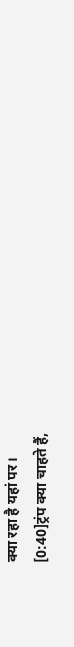क्या रहा है यहां पर।
[0:40]ट्रंप क्या चाहते हैं,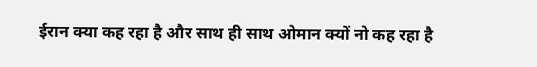ईरान क्या कह रहा है और साथ ही साथ ओमान क्यों नो कह रहा है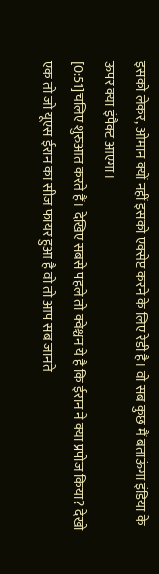इसको लेकर, ओमान क्यों नहीं इसको एक्सेप्ट करने के लिए रेडी है। वो सब कुछ मैं बताऊंगा इंडिया के ऊपर क्या इंपैक्ट आएगा।
[0:51]चलिए शुरुआत करते हैं। देखिए सबसे पहले तो क्वेश्चन ये है कि ईरान ने क्या प्रपोज किया? देखो एक तो जो यूएस ईरान का सीज फायर हुआ है वो तो आप सब जानते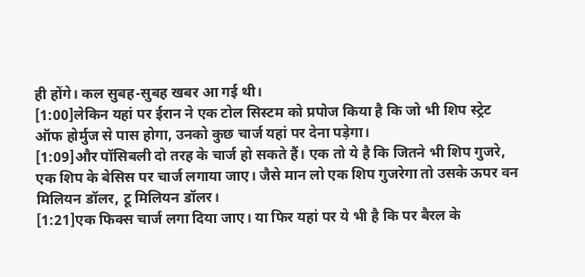ही होंगे। कल सुबह-सुबह खबर आ गई थी।
[1:00]लेकिन यहां पर ईरान ने एक टोल सिस्टम को प्रपोज किया है कि जो भी शिप स्ट्रेट ऑफ होर्मुज से पास होगा, उनको कुछ चार्ज यहां पर देना पड़ेगा।
[1:09]और पॉसिबली दो तरह के चार्ज हो सकते हैं। एक तो ये है कि जितने भी शिप गुजरे, एक शिप के बेसिस पर चार्ज लगाया जाए। जैसे मान लो एक शिप गुजरेगा तो उसके ऊपर वन मिलियन डॉलर, टू मिलियन डॉलर।
[1:21]एक फिक्स चार्ज लगा दिया जाए। या फिर यहां पर ये भी है कि पर बैरल के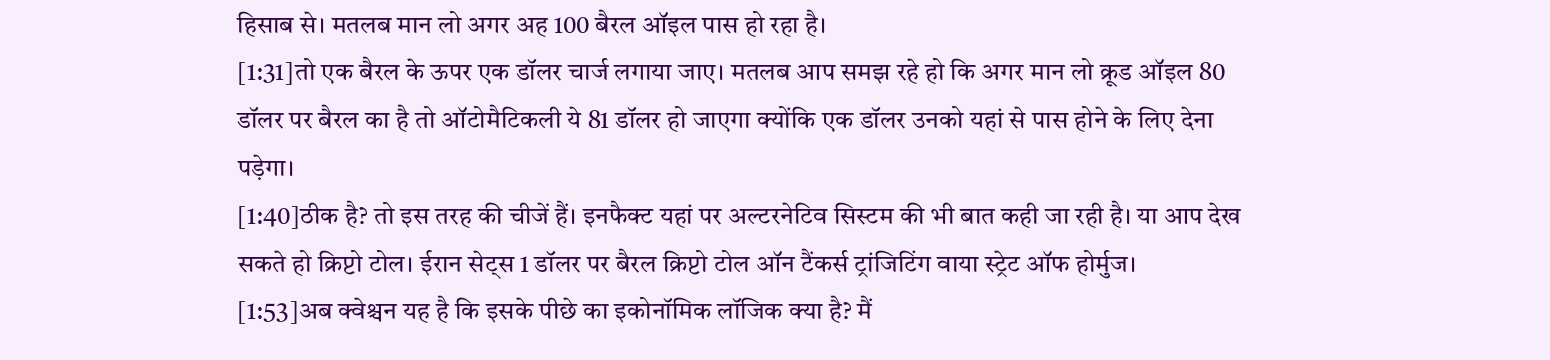हिसाब से। मतलब मान लो अगर अह 100 बैरल ऑइल पास हो रहा है।
[1:31]तो एक बैरल के ऊपर एक डॉलर चार्ज लगाया जाए। मतलब आप समझ रहे हो कि अगर मान लो क्रूड ऑइल 80 डॉलर पर बैरल का है तो ऑटोमैटिकली ये 81 डॉलर हो जाएगा क्योंकि एक डॉलर उनको यहां से पास होने के लिए देना पड़ेगा।
[1:40]ठीक है? तो इस तरह की चीजें हैं। इनफैक्ट यहां पर अल्टरनेटिव सिस्टम की भी बात कही जा रही है। या आप देख सकते हो क्रिप्टो टोल। ईरान सेट्स 1 डॉलर पर बैरल क्रिप्टो टोल ऑन टैंकर्स ट्रांजिटिंग वाया स्ट्रेट ऑफ होर्मुज।
[1:53]अब क्वेश्चन यह है कि इसके पीछे का इकोनॉमिक लॉजिक क्या है? मैं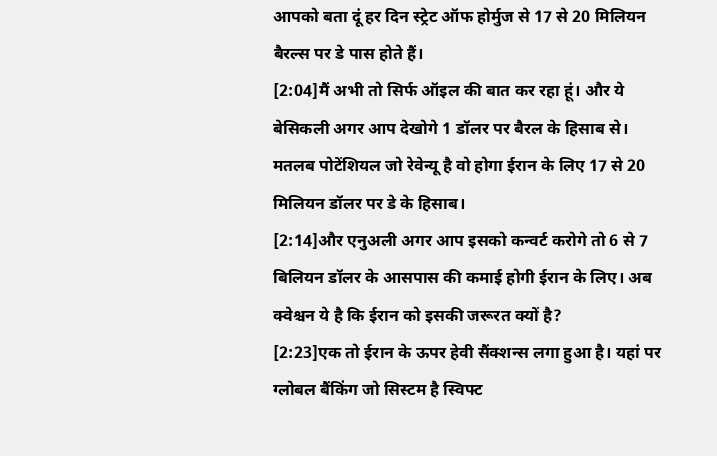आपको बता दूं हर दिन स्ट्रेट ऑफ होर्मुज से 17 से 20 मिलियन बैरल्स पर डे पास होते हैं।
[2:04]मैं अभी तो सिर्फ ऑइल की बात कर रहा हूं। और ये बेसिकली अगर आप देखोगे 1 डॉलर पर बैरल के हिसाब से। मतलब पोटेंशियल जो रेवेन्यू है वो होगा ईरान के लिए 17 से 20 मिलियन डॉलर पर डे के हिसाब।
[2:14]और एनुअली अगर आप इसको कन्वर्ट करोगे तो 6 से 7 बिलियन डॉलर के आसपास की कमाई होगी ईरान के लिए। अब क्वेश्चन ये है कि ईरान को इसकी जरूरत क्यों है?
[2:23]एक तो ईरान के ऊपर हेवी सैंक्शन्स लगा हुआ है। यहां पर ग्लोबल बैंकिंग जो सिस्टम है स्विफ्ट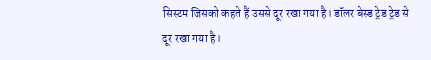सिस्टम जिसको कहते हैं उससे दूर रखा गया है। डॉलर बेस्ड ट्रेड ट्रेड से दूर रखा गया है।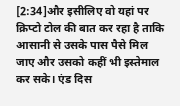[2:34]और इसीलिए वो यहां पर क्रिप्टो टोल की बात कर रहा है ताकि आसानी से उसके पास पैसे मिल जाए और उसको कहीं भी इस्तेमाल कर सके। एंड दिस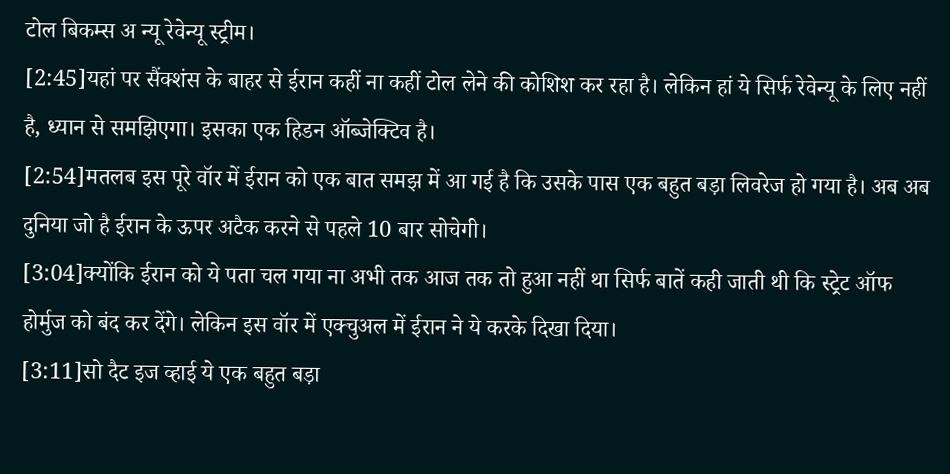टोल बिकम्स अ न्यू रेवेन्यू स्ट्रीम।
[2:45]यहां पर सैंक्शंस के बाहर से ईरान कहीं ना कहीं टोल लेने की कोशिश कर रहा है। लेकिन हां ये सिर्फ रेवेन्यू के लिए नहीं है, ध्यान से समझिएगा। इसका एक हिडन ऑब्जेक्टिव है।
[2:54]मतलब इस पूरे वॉर में ईरान को एक बात समझ में आ गई है कि उसके पास एक बहुत बड़ा लिवरेज हो गया है। अब अब दुनिया जो है ईरान के ऊपर अटैक करने से पहले 10 बार सोचेगी।
[3:04]क्योंकि ईरान को ये पता चल गया ना अभी तक आज तक तो हुआ नहीं था सिर्फ बातें कही जाती थी कि स्ट्रेट ऑफ होर्मुज को बंद कर देंगे। लेकिन इस वॉर में एक्चुअल में ईरान ने ये करके दिखा दिया।
[3:11]सो दैट इज व्हाई ये एक बहुत बड़ा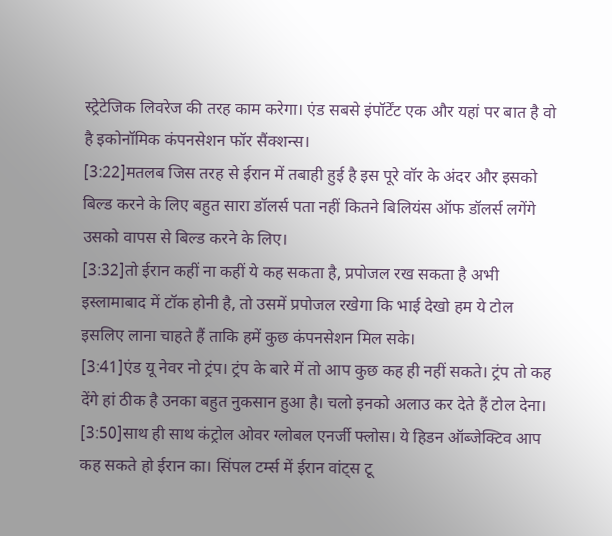स्ट्रेटेजिक लिवरेज की तरह काम करेगा। एंड सबसे इंपॉर्टेंट एक और यहां पर बात है वो है इकोनॉमिक कंपनसेशन फॉर सैंक्शन्स।
[3:22]मतलब जिस तरह से ईरान में तबाही हुई है इस पूरे वॉर के अंदर और इसको बिल्ड करने के लिए बहुत सारा डॉलर्स पता नहीं कितने बिलियंस ऑफ डॉलर्स लगेंगे उसको वापस से बिल्ड करने के लिए।
[3:32]तो ईरान कहीं ना कहीं ये कह सकता है, प्रपोजल रख सकता है अभी इस्लामाबाद में टॉक होनी है, तो उसमें प्रपोजल रखेगा कि भाई देखो हम ये टोल इसलिए लाना चाहते हैं ताकि हमें कुछ कंपनसेशन मिल सके।
[3:41]एंड यू नेवर नो ट्रंप। ट्रंप के बारे में तो आप कुछ कह ही नहीं सकते। ट्रंप तो कह देंगे हां ठीक है उनका बहुत नुकसान हुआ है। चलो इनको अलाउ कर देते हैं टोल देना।
[3:50]साथ ही साथ कंट्रोल ओवर ग्लोबल एनर्जी फ्लोस। ये हिडन ऑब्जेक्टिव आप कह सकते हो ईरान का। सिंपल टर्म्स में ईरान वांट्स टू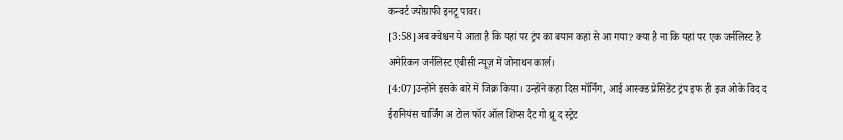कन्वर्ट ज्योग्राफी इनटू पावर।
[3:58]अब क्वेश्चन ये आता है कि यहां पर ट्रंप का बयान कहां से आ गया? क्या है ना कि यहां पर एक जर्नलिस्ट है अमेरिकन जर्नलिस्ट एबीसी न्यूज़ में जोनाथन कार्ल।
[4:07]उन्होंने इसके बारे में जिक्र किया। उन्होंने कहा दिस मॉर्निंग, आई आस्क्ड प्रेसिडेंट ट्रंप इफ ही इज ओके विद द ईरानियंस चार्जिंग अ टोल फॉर ऑल शिप्स दैट गो थ्रू द स्ट्रेट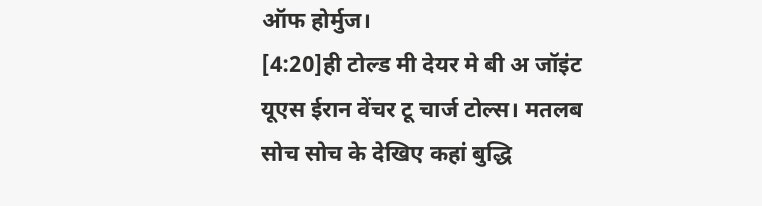ऑफ होर्मुज।
[4:20]ही टोल्ड मी देयर मे बी अ जॉइंट यूएस ईरान वेंचर टू चार्ज टोल्स। मतलब सोच सोच के देखिए कहां बुद्धि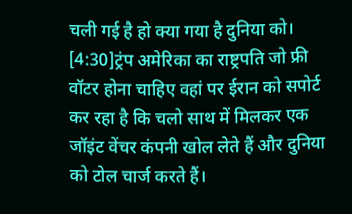चली गई है हो क्या गया है दुनिया को।
[4:30]ट्रंप अमेरिका का राष्ट्रपति जो फ्री वॉटर होना चाहिए वहां पर ईरान को सपोर्ट कर रहा है कि चलो साथ में मिलकर एक जॉइंट वेंचर कंपनी खोल लेते हैं और दुनिया को टोल चार्ज करते हैं।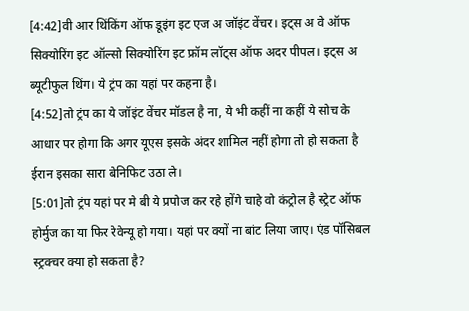[4:42]वी आर थिंकिंग ऑफ डूइंग इट एज अ जॉइंट वेंचर। इट्स अ वे ऑफ सिक्योरिंग इट ऑल्सो सिक्योरिंग इट फ्रॉम लॉट्स ऑफ अदर पीपल। इट्स अ ब्यूटीफुल थिंग। ये ट्रंप का यहां पर कहना है।
[4:52]तो ट्रंप का ये जॉइंट वेंचर मॉडल है ना, ये भी कहीं ना कहीं ये सोच के आधार पर होगा कि अगर यूएस इसके अंदर शामिल नहीं होगा तो हो सकता है ईरान इसका सारा बेनिफिट उठा ले।
[5:01]तो ट्रंप यहां पर मे बी ये प्रपोज कर रहे होंगे चाहे वो कंट्रोल है स्ट्रेट ऑफ होर्मुज का या फिर रेवेन्यू हो गया। यहां पर क्यों ना बांट लिया जाए। एंड पॉसिबल स्ट्रक्चर क्या हो सकता है?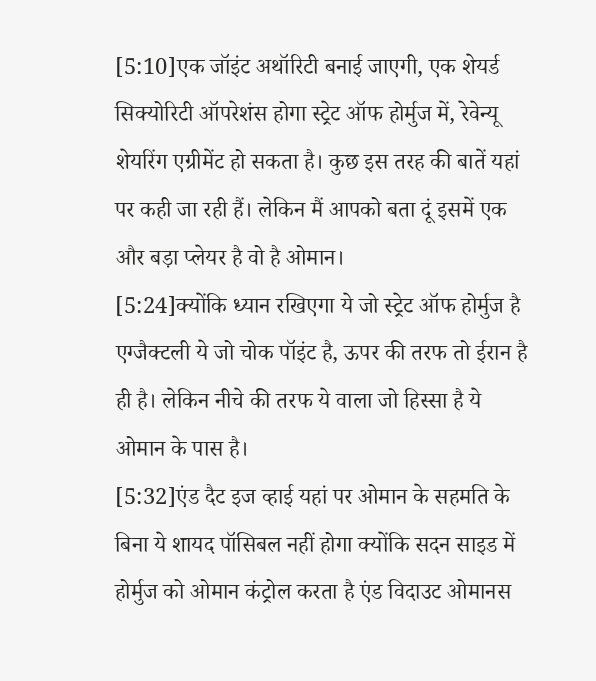[5:10]एक जॉइंट अथॉरिटी बनाई जाएगी, एक शेयर्ड सिक्योरिटी ऑपरेशंस होगा स्ट्रेट ऑफ होर्मुज में, रेवेन्यू शेयरिंग एग्रीमेंट हो सकता है। कुछ इस तरह की बातें यहां पर कही जा रही हैं। लेकिन मैं आपको बता दूं इसमें एक और बड़ा प्लेयर है वो है ओमान।
[5:24]क्योंकि ध्यान रखिएगा ये जो स्ट्रेट ऑफ होर्मुज है एग्जैक्टली ये जो चोक पॉइंट है, ऊपर की तरफ तो ईरान है ही है। लेकिन नीचे की तरफ ये वाला जो हिस्सा है ये ओमान के पास है।
[5:32]एंड दैट इज व्हाई यहां पर ओमान के सहमति के बिना ये शायद पॉसिबल नहीं होगा क्योंकि सदन साइड में होर्मुज को ओमान कंट्रोल करता है एंड विदाउट ओमानस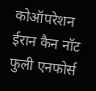कोऑपरेशन ईरान कैन नॉट फुली एनफोर्स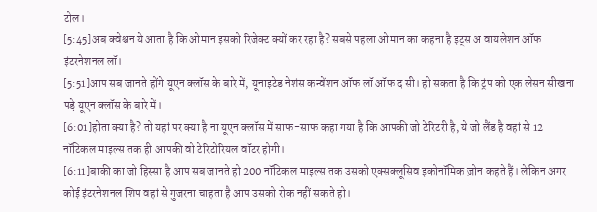टोल।
[5:45]अब क्वेश्चन ये आता है कि ओमान इसको रिजेक्ट क्यों कर रहा है? सबसे पहला ओमान का कहना है इट्स अ वायलेशन ऑफ इंटरनेशनल लॉ।
[5:51]आप सब जानते होंगे यूएन क्लॉस के बारे में, यूनाइटेड नेशंस कन्वेंशन ऑफ लॉ ऑफ द सी। हो सकता है कि ट्रंप को एक लेसन सीखना पड़े यूएन क्लॉस के बारे में।
[6:01]होता क्या है? तो यहां पर क्या है ना यूएन क्लॉस में साफ-साफ कहा गया है कि आपकी जो टेरिटरी है, ये जो लैंड है वहां से 12 नॉटिकल माइल्स तक ही आपकी वो टेरिटोरियल वॉटर होगी।
[6:11]बाकी का जो हिस्सा है आप सब जानते हो 200 नॉटिकल माइल्स तक उसको एक्सक्लूसिव इकोनॉमिक ज़ोन कहते हैं। लेकिन अगर कोई इंटरनेशनल शिप वहां से गुजरना चाहता है आप उसको रोक नहीं सकते हो।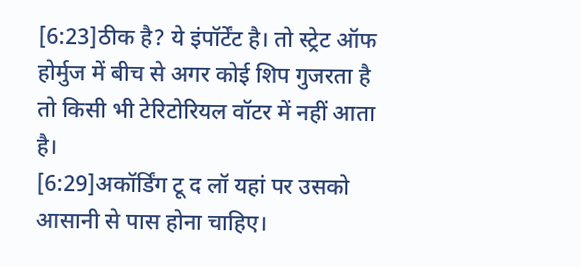[6:23]ठीक है? ये इंपॉर्टेंट है। तो स्ट्रेट ऑफ होर्मुज में बीच से अगर कोई शिप गुजरता है तो किसी भी टेरिटोरियल वॉटर में नहीं आता है।
[6:29]अकॉर्डिंग टू द लॉ यहां पर उसको आसानी से पास होना चाहिए।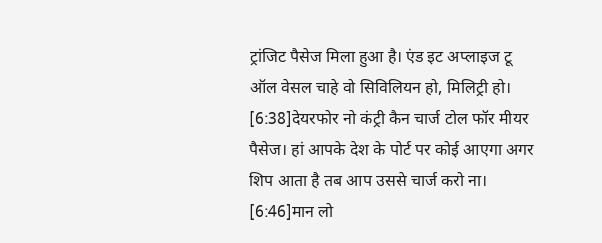ट्रांजिट पैसेज मिला हुआ है। एंड इट अप्लाइज टू ऑल वेसल चाहे वो सिविलियन हो, मिलिट्री हो।
[6:38]देयरफोर नो कंट्री कैन चार्ज टोल फॉर मीयर पैसेज। हां आपके देश के पोर्ट पर कोई आएगा अगर शिप आता है तब आप उससे चार्ज करो ना।
[6:46]मान लो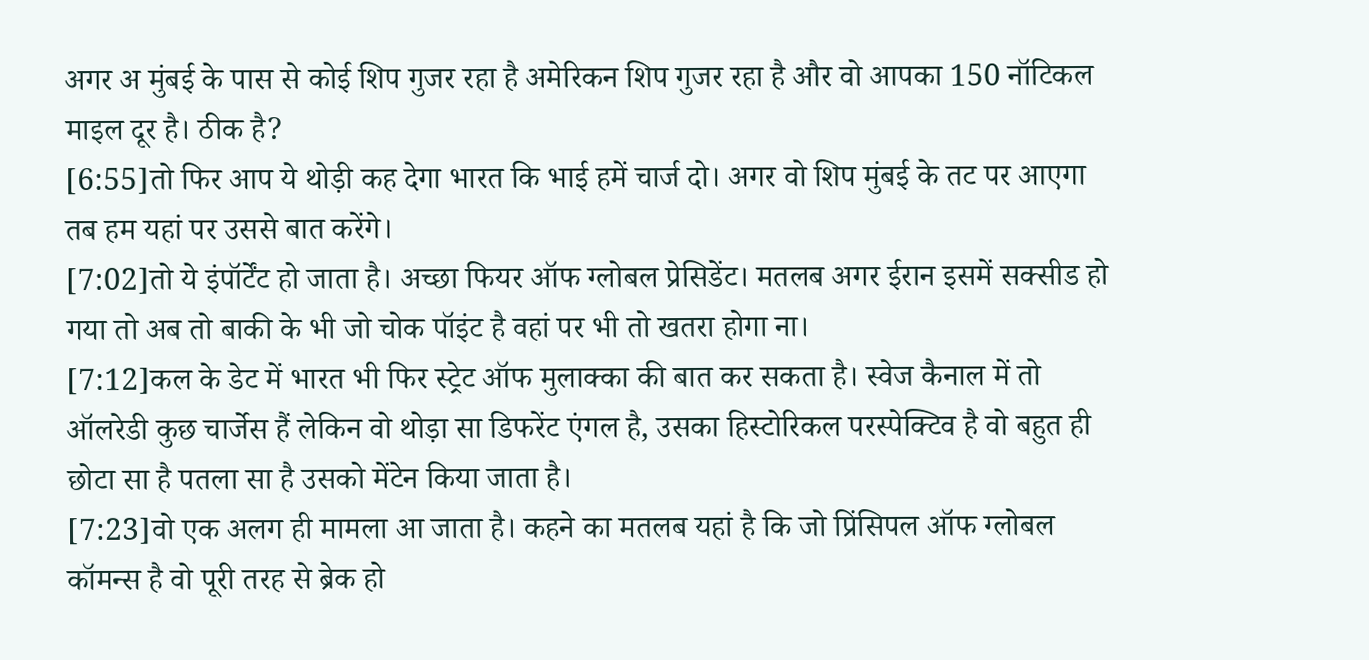अगर अ मुंबई के पास से कोई शिप गुजर रहा है अमेरिकन शिप गुजर रहा है और वो आपका 150 नॉटिकल माइल दूर है। ठीक है?
[6:55]तो फिर आप ये थोड़ी कह देगा भारत कि भाई हमें चार्ज दो। अगर वो शिप मुंबई के तट पर आएगा तब हम यहां पर उससे बात करेंगे।
[7:02]तो ये इंपॉर्टेंट हो जाता है। अच्छा फियर ऑफ ग्लोबल प्रेसिडेंट। मतलब अगर ईरान इसमें सक्सीड हो गया तो अब तो बाकी के भी जो चोक पॉइंट है वहां पर भी तो खतरा होगा ना।
[7:12]कल के डेट में भारत भी फिर स्ट्रेट ऑफ मुलाक्का की बात कर सकता है। स्वेज कैनाल में तो ऑलरेडी कुछ चार्जेस हैं लेकिन वो थोड़ा सा डिफरेंट एंगल है, उसका हिस्टोरिकल परस्पेक्टिव है वो बहुत ही छोटा सा है पतला सा है उसको मेंटेन किया जाता है।
[7:23]वो एक अलग ही मामला आ जाता है। कहने का मतलब यहां है कि जो प्रिंसिपल ऑफ ग्लोबल कॉमन्स है वो पूरी तरह से ब्रेक हो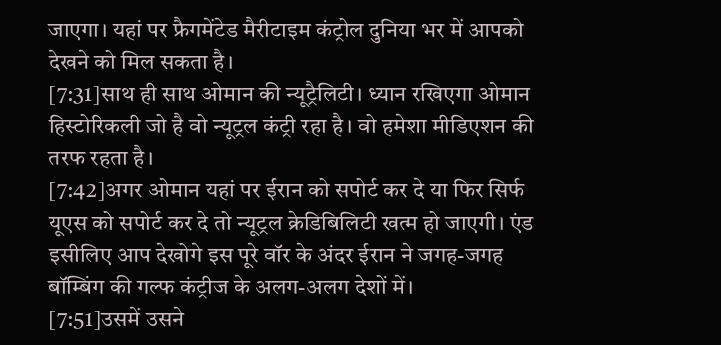जाएगा। यहां पर फ्रैगमेंटेड मैरीटाइम कंट्रोल दुनिया भर में आपको देखने को मिल सकता है।
[7:31]साथ ही साथ ओमान की न्यूट्रैलिटी। ध्यान रखिएगा ओमान हिस्टोरिकली जो है वो न्यूट्रल कंट्री रहा है। वो हमेशा मीडिएशन की तरफ रहता है।
[7:42]अगर ओमान यहां पर ईरान को सपोर्ट कर दे या फिर सिर्फ यूएस को सपोर्ट कर दे तो न्यूट्रल क्रेडिबिलिटी खत्म हो जाएगी। एंड इसीलिए आप देखोगे इस पूरे वॉर के अंदर ईरान ने जगह-जगह बॉम्बिंग की गल्फ कंट्रीज के अलग-अलग देशों में।
[7:51]उसमें उसने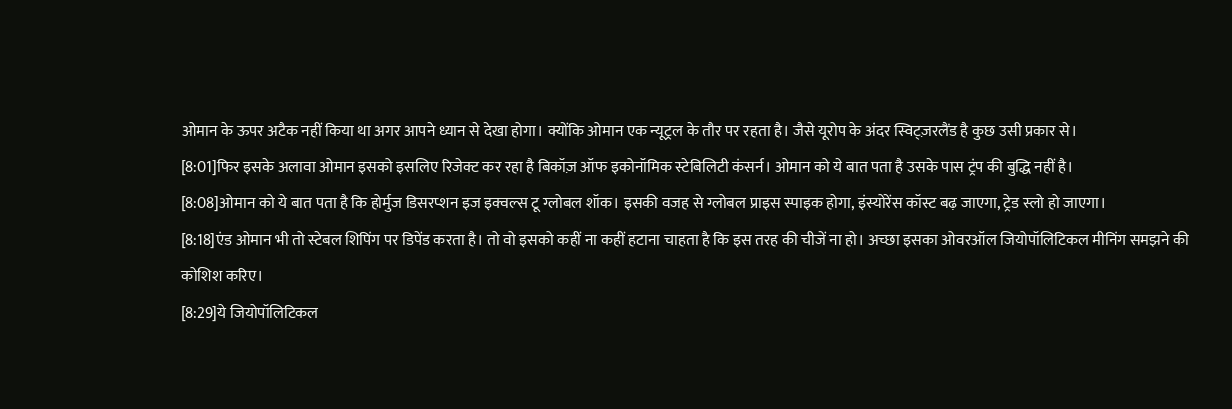ओमान के ऊपर अटैक नहीं किया था अगर आपने ध्यान से देखा होगा। क्योंकि ओमान एक न्यूट्रल के तौर पर रहता है। जैसे यूरोप के अंदर स्विट्ज़रलैंड है कुछ उसी प्रकार से।
[8:01]फिर इसके अलावा ओमान इसको इसलिए रिजेक्ट कर रहा है बिकॉज़ ऑफ इकोनॉमिक स्टेबिलिटी कंसर्न। ओमान को ये बात पता है उसके पास ट्रंप की बुद्धि नहीं है।
[8:08]ओमान को ये बात पता है कि होर्मुज डिसरप्शन इज इक्वल्स टू ग्लोबल शॉक। इसकी वजह से ग्लोबल प्राइस स्पाइक होगा, इंस्योरेंस कॉस्ट बढ़ जाएगा, ट्रेड स्लो हो जाएगा।
[8:18]एंड ओमान भी तो स्टेबल शिपिंग पर डिपेंड करता है। तो वो इसको कहीं ना कहीं हटाना चाहता है कि इस तरह की चीजें ना हो। अच्छा इसका ओवरऑल जियोपॉलिटिकल मीनिंग समझने की कोशिश करिए।
[8:29]ये जियोपॉलिटिकल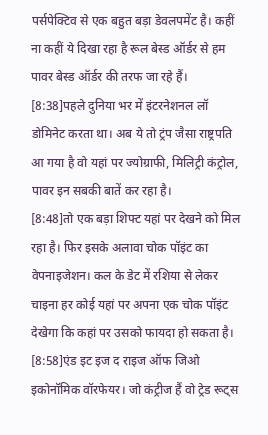पर्सपेक्टिव से एक बहुत बड़ा डेवलपमेंट है। कहीं ना कहीं ये दिखा रहा है रूल बेस्ड ऑर्डर से हम पावर बेस्ड ऑर्डर की तरफ जा रहे हैं।
[8:38]पहले दुनिया भर में इंटरनेशनल लॉ डोमिनेट करता था। अब ये तो ट्रंप जैसा राष्ट्रपति आ गया है वो यहां पर ज्योग्राफी, मिलिट्री कंट्रोल, पावर इन सबकी बातें कर रहा है।
[8:48]तो एक बड़ा शिफ्ट यहां पर देखने को मिल रहा है। फिर इसके अलावा चोक पॉइंट का वेपनाइजेशन। कल के डेट में रशिया से लेकर चाइना हर कोई यहां पर अपना एक चोक पॉइंट देखेगा कि कहां पर उसको फायदा हो सकता है।
[8:58]एंड इट इज द राइज ऑफ जिओ इकोनॉमिक वॉरफेयर। जो कंट्रीज हैं वो ट्रेड रूट्स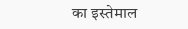का इस्तेमाल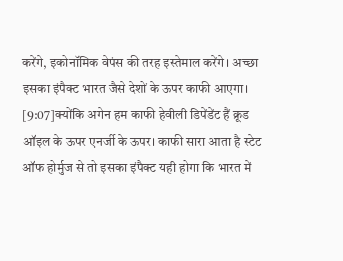करेंगे, इकोनॉमिक वेपंस की तरह इस्तेमाल करेंगे। अच्छा इसका इंपैक्ट भारत जैसे देशों के ऊपर काफी आएगा।
[9:07]क्योंकि अगेन हम काफी हेवीली डिपेंडेंट हैं क्रूड ऑइल के ऊपर एनर्जी के ऊपर। काफी सारा आता है स्टेट ऑफ होर्मुज से तो इसका इंपैक्ट यही होगा कि भारत में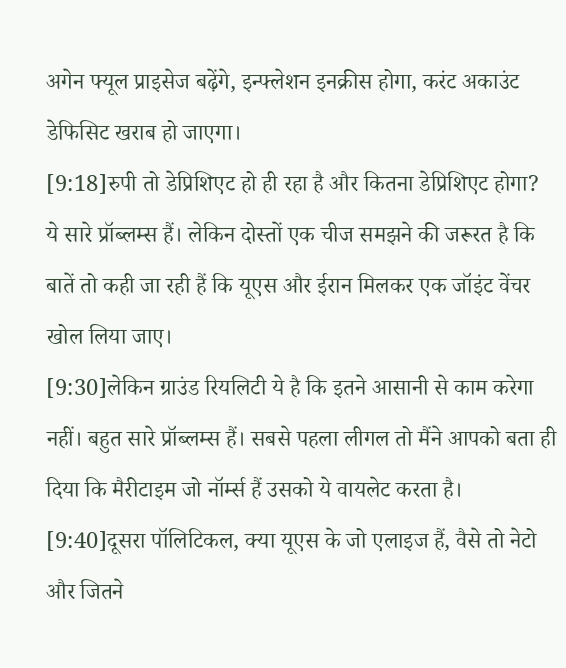अगेन फ्यूल प्राइसेज बढ़ेंगे, इन्फ्लेशन इनक्रीस होगा, करंट अकाउंट डेफिसिट खराब हो जाएगा।
[9:18]रुपी तो डेप्रिशिएट हो ही रहा है और कितना डेप्रिशिएट होगा? ये सारे प्रॉब्लम्स हैं। लेकिन दोस्तों एक चीज समझने की जरूरत है कि बातें तो कही जा रही हैं कि यूएस और ईरान मिलकर एक जॉइंट वेंचर खोल लिया जाए।
[9:30]लेकिन ग्राउंड रियलिटी ये है कि इतने आसानी से काम करेगा नहीं। बहुत सारे प्रॉब्लम्स हैं। सबसे पहला लीगल तो मैंने आपको बता ही दिया कि मैरीटाइम जो नॉर्म्स हैं उसको ये वायलेट करता है।
[9:40]दूसरा पॉलिटिकल, क्या यूएस के जो एलाइज हैं, वैसे तो नेटो और जितने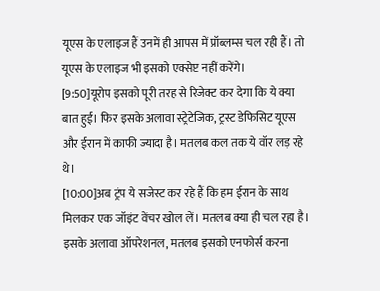यूएस के एलाइज हैं उनमें ही आपस में प्रॉब्लम्स चल रही हैं। तो यूएस के एलाइज भी इसको एक्सेप्ट नहीं करेंगे।
[9:50]यूरोप इसको पूरी तरह से रिजेक्ट कर देगा कि ये क्या बात हुई। फिर इसके अलावा स्ट्रेटेजिक, ट्रस्ट डेफिसिट यूएस और ईरान में काफी ज्यादा है। मतलब कल तक ये वॉर लड़ रहे थे।
[10:00]अब ट्रंप ये सजेस्ट कर रहे हैं कि हम ईरान के साथ मिलकर एक जॉइंट वेंचर खोल लें। मतलब क्या ही चल रहा है। इसके अलावा ऑपरेशनल, मतलब इसको एनफोर्स करना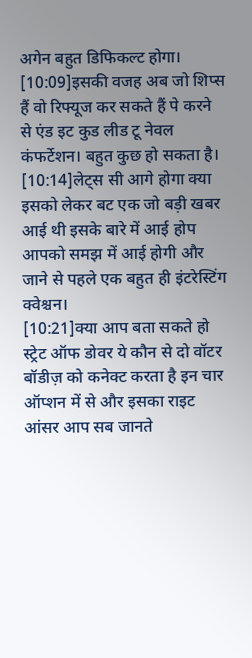अगेन बहुत डिफिकल्ट होगा।
[10:09]इसकी वजह अब जो शिप्स हैं वो रिफ्यूज कर सकते हैं पे करने से एंड इट कुड लीड टू नेवल कंफर्टेशन। बहुत कुछ हो सकता है।
[10:14]लेट्स सी आगे होगा क्या इसको लेकर बट एक जो बड़ी खबर आई थी इसके बारे में आई होप आपको समझ में आई होगी और जाने से पहले एक बहुत ही इंटरेस्टिंग क्वेश्चन।
[10:21]क्या आप बता सकते हो स्ट्रेट ऑफ डोवर ये कौन से दो वॉटर बॉडीज़ को कनेक्ट करता है इन चार ऑप्शन में से और इसका राइट आंसर आप सब जानते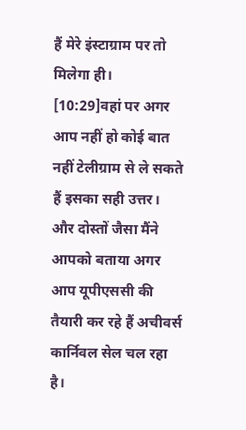हैं मेरे इंस्टाग्राम पर तो मिलेगा ही।
[10:29]वहां पर अगर आप नहीं हो कोई बात नहीं टेलीग्राम से ले सकते हैं इसका सही उत्तर। और दोस्तों जैसा मैंने आपको बताया अगर आप यूपीएससी की तैयारी कर रहे हैं अचीवर्स कार्निवल सेल चल रहा है।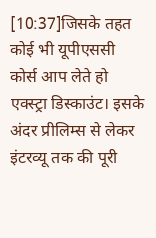[10:37]जिसके तहत कोई भी यूपीएससी कोर्स आप लेते हो एक्स्ट्रा डिस्काउंट। इसके अंदर प्रीलिम्स से लेकर इंटरव्यू तक की पूरी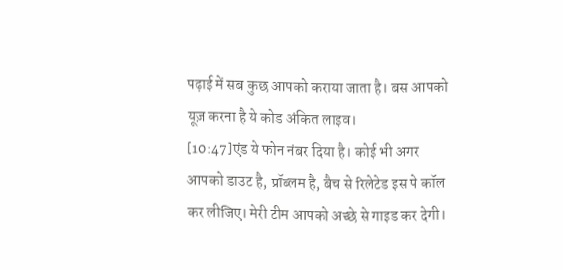पढ़ाई में सब कुछ आपको कराया जाता है। बस आपको यूज़ करना है ये कोड अंकित लाइव।
[10:47]एंड ये फोन नंबर दिया है। कोई भी अगर आपको डाउट है, प्रॉब्लम है, बैच से रिलेटेड इस पे कॉल कर लीजिए। मेरी टीम आपको अच्छे से गाइड कर देगी।